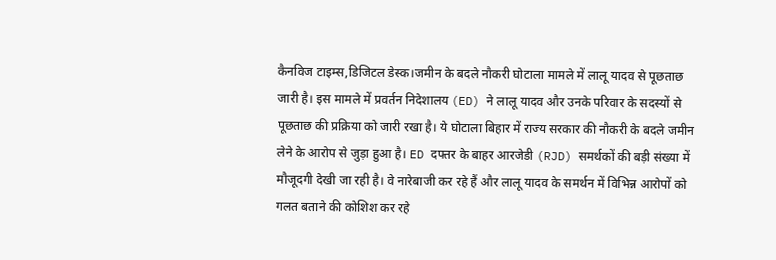कैनविज टाइम्स,डिजिटल डेस्क।जमीन के बदले नौकरी घोटाला मामले में लालू यादव से पूछताछ जारी है। इस मामले में प्रवर्तन निदेशालय (ED) ने लालू यादव और उनके परिवार के सदस्यों से पूछताछ की प्रक्रिया को जारी रखा है। ये घोटाला बिहार में राज्य सरकार की नौकरी के बदले जमीन लेने के आरोप से जुड़ा हुआ है। ED दफ्तर के बाहर आरजेडी (RJD) समर्थकों की बड़ी संख्या में मौजूदगी देखी जा रही है। वे नारेबाजी कर रहे हैं और लालू यादव के समर्थन में विभिन्न आरोपों को गलत बताने की कोशिश कर रहे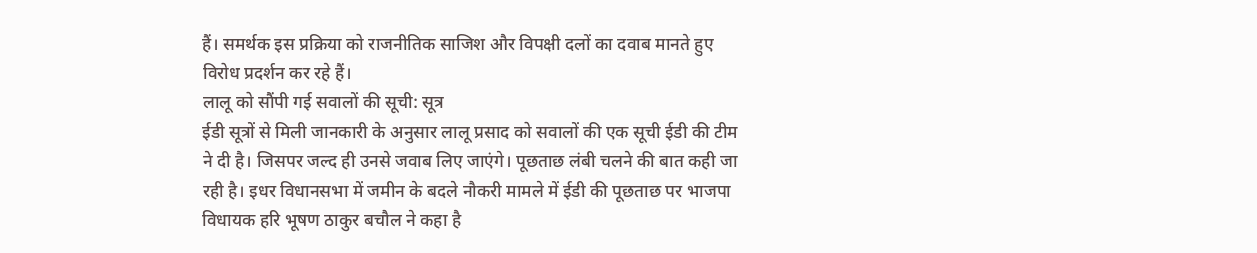हैं। समर्थक इस प्रक्रिया को राजनीतिक साजिश और विपक्षी दलों का दवाब मानते हुए विरोध प्रदर्शन कर रहे हैं।
लालू को सौंपी गई सवालों की सूची: सूत्र
ईडी सूत्रों से मिली जानकारी के अनुसार लालू प्रसाद को सवालों की एक सूची ईडी की टीम ने दी है। जिसपर जल्द ही उनसे जवाब लिए जाएंगे। पूछताछ लंबी चलने की बात कही जा रही है। इधर विधानसभा में जमीन के बदले नौकरी मामले में ईडी की पूछताछ पर भाजपा विधायक हरि भूषण ठाकुर बचौल ने कहा है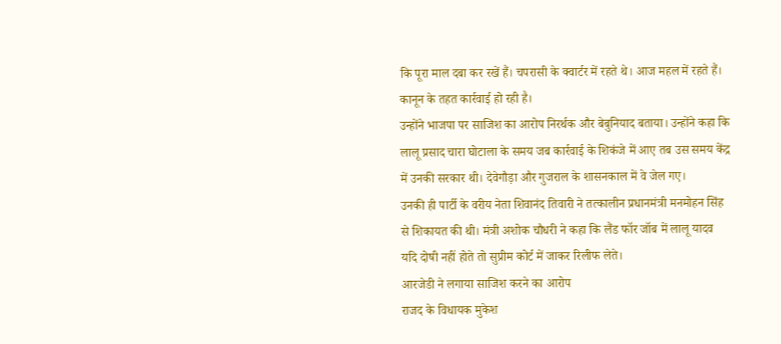कि पूरा माल दबा कर रखें हैं। चपरासी के क्वार्टर में रहते थे। आज महल में रहते हैं। कानून के तहत कार्रवाई हो रही है।
उन्होंने भाजपा पर साजिश का आरोप निरर्थक और बेबुनियाद बताया। उन्होंने कहा कि लालू प्रसाद चारा घोटाला के समय जब कार्रवाई के शिकंजे में आए तब उस समय केंद्र में उनकी सरकार थी। देवेगौड़ा और गुजराल के शासनकाल में वे जेल गए।
उनकी ही पार्टी के वरीय नेता शिवानंद तिवारी ने तत्कालीन प्रधानमंत्री मनमोहन सिंह से शिकायत की थी। मंत्री अशोक चौधरी ने कहा कि लैंड फॉर जॉब में लालू यादव यदि दोषी नहीं होते तो सुप्रीम कोर्ट में जाकर रिलीफ लेते।
आरजेडी ने लगाया साजिश करने का आरोप
राजद के विधायक मुकेश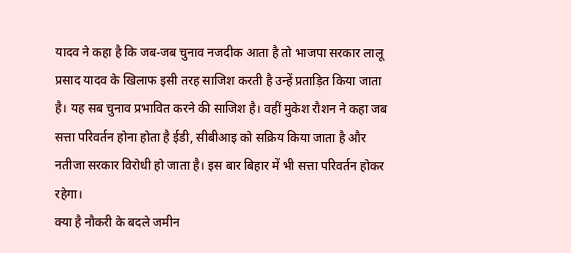यादव ने कहा है कि जब-जब चुनाव नजदीक आता है तो भाजपा सरकार लालू प्रसाद यादव के खिलाफ इसी तरह साजिश करती है उन्हें प्रताड़ित किया जाता है। यह सब चुनाव प्रभावित करने की साजिश है। वहीं मुकेश रौशन ने कहा जब सत्ता परिवर्तन होना होता है ईडी, सीबीआइ को सक्रिय किया जाता है और नतीजा सरकार विरोधी हो जाता है। इस बार बिहार में भी सत्ता परिवर्तन होकर रहेगा।
क्या है नौकरी के बदले जमीन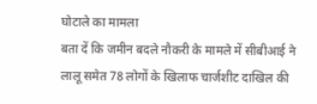घोटाले का मामला
बता दें कि जमीन बदले नौकरी के मामले में सीबीआई ने लालू समेत 78 लोगों के खिलाफ चार्जशीट दाखिल की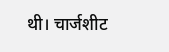थी। चार्जशीट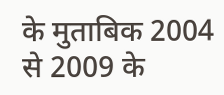के मुताबिक 2004 से 2009 के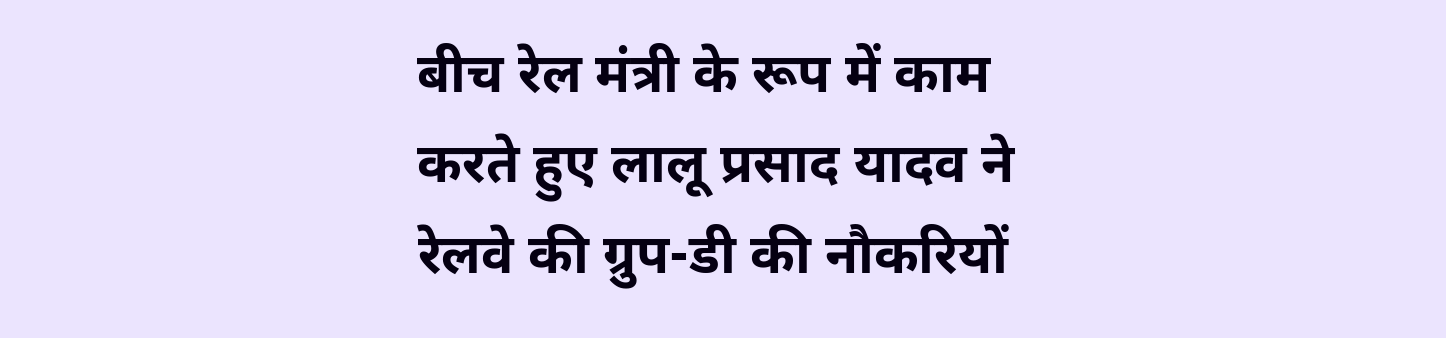बीच रेल मंत्री के रूप में काम करते हुए लालू प्रसाद यादव ने रेलवे की ग्रुप-डी की नौकरियों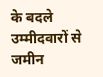के बदले उम्मीदवारों से जमीन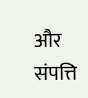और संपत्ति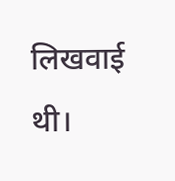लिखवाई थी।